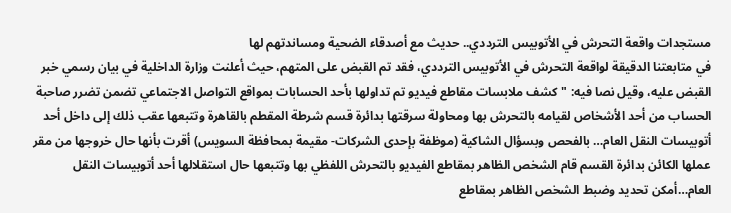مستجدات واقعة التحرش في الأتوبيس الترددي.. حديث مع أصدقاء الضحية ومساندتهم لها
في متابعتنا الدقيقة لواقعة التحرش في الأتوبيس الترددي، فقد تم القبض على المتهم، حيث أعلنت وزارة الداخلية في بيان رسمي خبر القبض عليه، وقيل نصا فيه: "كشف ملابسات مقاطع فيديو تم تداولها بأحد الحسابات بمواقع التواصل الاجتماعي تضمن تضرر صاحبة الحساب من أحد الأشخاص لقيامه بالتحرش بها ومحاولة سرقتها بدائرة قسم شرطة المقطم بالقاهرة وتتبعها عقب ذلك إلى داخل أحد أتوبيسات النقل العام… بالفحص وبسؤال الشاكية (موظفة بإحدى الشركات- مقيمة بمحافظة السويس) أقرت بأنها حال خروجها من مقر عملها الكائن بدائرة القسم قام الشخص الظاهر بمقاطع الفيديو بالتحرش اللفظي بها وتتبعها حال استقلالها أحد أتوبيسات النقل العام…أمكن تحديد وضبط الشخص الظاهر بمقاطع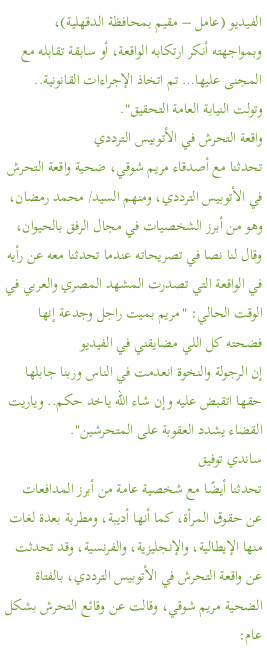الفيديو (عامل – مقيم بمحافظة الدقهلية)، وبمواجهته أنكر ارتكابه الواقعة، أو سابقة تقابله مع المجنى عليها… تم اتخاذ الإجراءات القانونية.. وتولت النيابة العامة التحقيق".
واقعة التحرش في الأتوبيس الترددي
تحدثنا مع أصدقاء مريم شوقي، ضحية واقعة التحرش في الأتوبيس الترددي، ومنهم السيد/ محمد رمضان، وهو من أبرز الشخصيات في مجال الرفق بالحيوان، وقال لنا نصا في تصريحاته عندما تحدثنا معه عن رأيه في الواقعة التي تصدرت المشهد المصري والعربي في الوقت الحالي: "مريم بميت راجل وجدعة إنها فضحته كل اللي مضايقني في الفيديو
إن الرجولة والنخوة انعدمت في الناس وربنا جابلها حقها اتقبض عليه وإن شاء الله ياخد حكم.. وياريت القضاء يشدد العقوبة على المتحرشين".
ساندي توفيق
تحدثنا أيضًا مع شخصية عامة من أبرز المدافعات عن حقوق المرأة، كما أنها أديبة، ومطربة بعدة لغات منها الإيطالية، والإنجليزية، والفرنسية، وقد تحدثت عن واقعة التحرش في الأتوبيس الترددي، بالفتاة الضحية مريم شوقي، وقالت عن وقائع التحرش بشكل عام: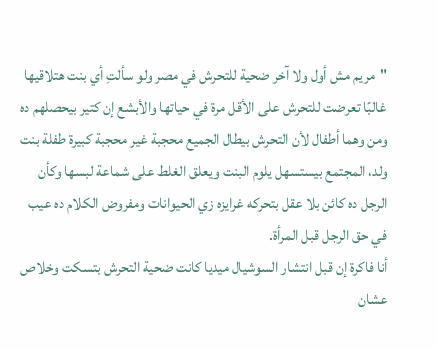"مريم مش أول ولا آخر ضحية للتحرش في مصر ولو سألتِ أي بنت هتلاقيها غالبًا تعرضت للتحرش على الأقل مرة في حياتها والأبشع إن كتير بيحصلهم ده ومن وهما أطفال لأن التحرش بيطال الجميع محجبة غير محجبة كبيرة طفلة بنت ولد، المجتمع بيستسهل يلوم البنت ويعلق الغلط على شماعة لبسها وكأن الرجل ده كائن بلا عقل بتحركه غرايزه زي الحيوانات ومفروض الكلام ده عيب في حق الرجل قبل المرأة.
أنا فاكرة إن قبل انتشار السوشيال ميديا كانت ضحية التحرش بتسكت وخلاص عشان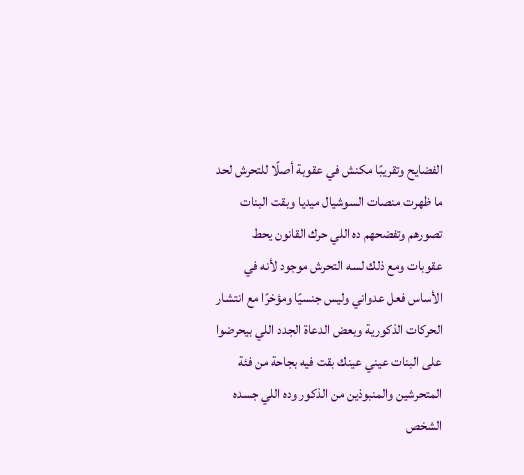الفضايح وتقريبًا مكنش في عقوبة أصلًا للتحرش لحد ما ظهرت منصات السوشيال ميديا وبقت البنات تصورهم وتفضحهم ده اللي حرك القانون يحط عقوبات ومع ذلك لسه التحرش موجود لأنه في الأساس فعل عدواني وليس جنسيًا ومؤخرًا مع انتشار الحركات الذكورية وبعض الدعاة الجدد اللي بيحرضوا على البنات عيني عينك بقت فيه بجاحة من فئة المتحرشين والمنبوذين من الذكور وده اللي جسده الشخص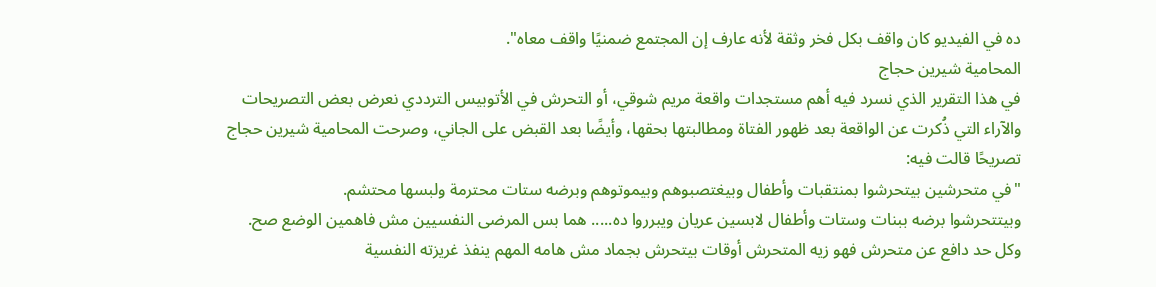ده في الفيديو كان واقف بكل فخر وثقة لأنه عارف إن المجتمع ضمنيًا واقف معاه".
المحامية شيرين حجاج
في هذا التقرير الذي نسرد فيه أهم مستجدات واقعة مريم شوقي، أو التحرش في الأتوبيس الترددي نعرض بعض التصريحات والآراء التي ذُكرت عن الواقعة بعد ظهور الفتاة ومطالبتها بحقها، وأيضًا بعد القبض على الجاني، وصرحت المحامية شيرين حجاج تصريحًا قالت فيه:
"في متحرشين بيتحرشوا بمنتقبات وأطفال وبيغتصبوهم وبيموتوهم وبرضه ستات محترمة ولبسها محتشم.
وبيتتحرشوا برضه ببنات وستات وأطفال لابسين عريان ويبرروا ده..... هما بس المرضى النفسيين مش فاهمين الوضع صح.
وكل حد دافع عن متحرش فهو زيه المتحرش أوقات بيتحرش بجماد مش هامه المهم ينفذ غريزته النفسية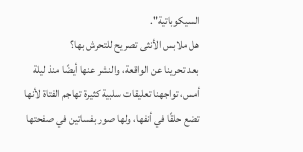السيكوباتية".
هل ملابس الأنثى تصريح للتحرش بها؟
بعد تحرينا عن الواقعة، والنشر عنها أيضًا منذ ليلة أمس، تواجهنا تعليقات سلبية كثيرة تهاجم الفتاة لأنها تضع حلقًا في أنفها، ولها صور بفساتين في صفحتها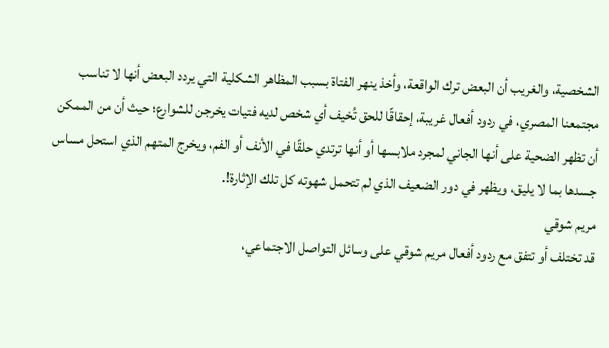الشخصية، والغريب أن البعض ترك الواقعة، وأخذ ينهر الفتاة بسبب المظاهر الشكلية التي يردد البعض أنها لا تناسب مجتمعنا المصري، في ردود أفعال غريبة، إحقاقًا للحق تُخيف أي شخص لديه فتيات يخرجن للشوارع؛ حيث أن من الممكن أن تظهر الضحية على أنها الجاني لمجرد ملابسها أو أنها ترتدي حلقًا في الأنف أو الفم، ويخرج المتهم الذي استحل مساس جسدها بما لا يليق، ويظهر في دور الضعيف الذي لم تتحمل شهوته كل تلك الإثارة!.
مريم شوقي
قد تختلف أو تتفق مع ردود أفعال مريم شوقي على وسائل التواصل الاجتماعي،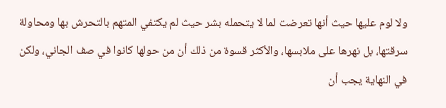ولا لوم عليها حيث أنها تعرضت لما لا يتحمله بشر حيث لم يكتفي المتهم بالتحرش بها ومحاولة سرقتها، بل نهرها على ملابسها، والأكثر قسوة من ذلك أن من حولها كانوا في صف الجاني، ولكن في النهاية يجب أن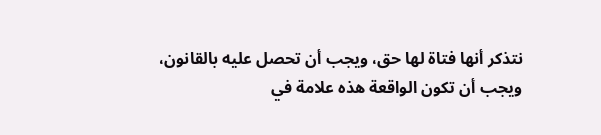نتذكر أنها فتاة لها حق، ويجب أن تحصل عليه بالقانون، ويجب أن تكون الواقعة هذه علامة في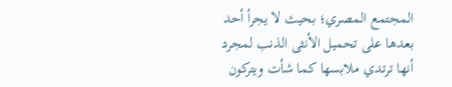المجتمع المصري؛ بحيث لا يجرأ أحد بعدها على تحميل الأنثى الذنب لمجرد أنها ترتدي ملابسها كما شأت ويتركون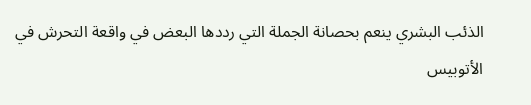الذئب البشري ينعم بحصانة الجملة التي رددها البعض في واقعة التحرش في الأتوبيس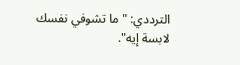الترددي: "ما تشوفي نفسك لابسة إيه".